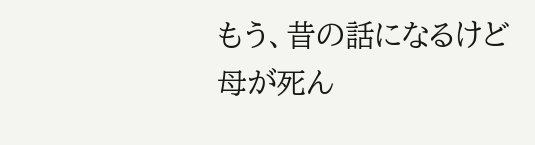もう、昔の話になるけど 母が死ん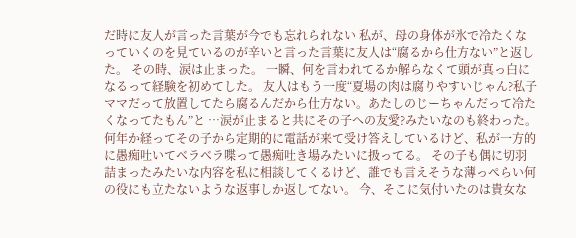だ時に友人が言った言葉が今でも忘れられない 私が、母の身体が氷で冷たくなっていくのを見ているのが辛いと言った言葉に友人は“腐るから仕方ない”と返した。 その時、涙は止まった。 一瞬、何を言われてるか解らなくて頭が真っ白になるって経験を初めてした。 友人はもう一度“夏場の肉は腐りやすいじゃん?私子ママだって放置してたら腐るんだから仕方ない。あたしのじーちゃんだって冷たくなってたもん”と …涙が止まると共にその子への友愛?みたいなのも終わった。 何年か経ってその子から定期的に電話が来て受け答えしているけど、私が一方的に愚痴吐いてベラベラ喋って愚痴吐き場みたいに扱ってる。 その子も偶に切羽詰まったみたいな内容を私に相談してくるけど、誰でも言えそうな薄っぺらい何の役にも立たないような返事しか返してない。 今、そこに気付いたのは貴女な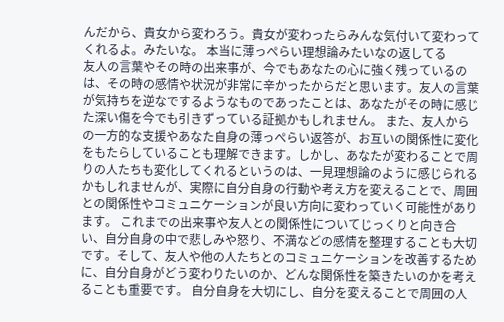んだから、貴女から変わろう。貴女が変わったらみんな気付いて変わってくれるよ。みたいな。 本当に薄っぺらい理想論みたいなの返してる
友人の言葉やその時の出来事が、今でもあなたの心に強く残っているのは、その時の感情や状況が非常に辛かったからだと思います。友人の言葉が気持ちを逆なでするようなものであったことは、あなたがその時に感じた深い傷を今でも引きずっている証拠かもしれません。 また、友人からの一方的な支援やあなた自身の薄っぺらい返答が、お互いの関係性に変化をもたらしていることも理解できます。しかし、あなたが変わることで周りの人たちも変化してくれるというのは、一見理想論のように感じられるかもしれませんが、実際に自分自身の行動や考え方を変えることで、周囲との関係性やコミュニケーションが良い方向に変わっていく可能性があります。 これまでの出来事や友人との関係性についてじっくりと向き合い、自分自身の中で悲しみや怒り、不満などの感情を整理することも大切です。そして、友人や他の人たちとのコミュニケーションを改善するために、自分自身がどう変わりたいのか、どんな関係性を築きたいのかを考えることも重要です。 自分自身を大切にし、自分を変えることで周囲の人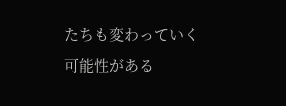たちも変わっていく可能性がある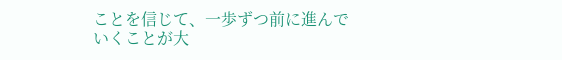ことを信じて、一歩ずつ前に進んでいくことが大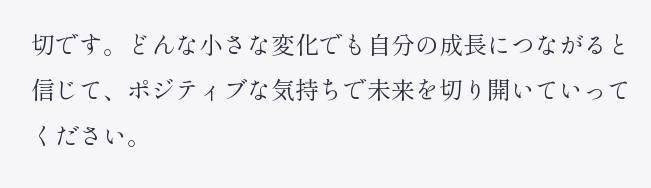切です。どんな小さな変化でも自分の成長につながると信じて、ポジティブな気持ちで未来を切り開いていってください。